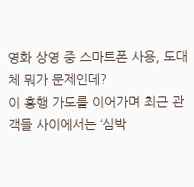영화 상영 중 스마트폰 사용, 도대체 뭐가 문제인데?
이 흥행 가도를 이어가며 최근 관객들 사이에서는 ‘심박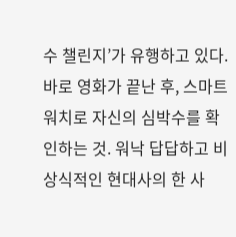수 챌린지’가 유행하고 있다. 바로 영화가 끝난 후, 스마트워치로 자신의 심박수를 확인하는 것. 워낙 답답하고 비상식적인 현대사의 한 사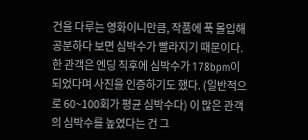건을 다루는 영화이니만큼, 작품에 푹 몰입해 공분하다 보면 심박수가 빨라지기 때문이다. 한 관객은 엔딩 직후에 심박수가 178bpm이 되었다며 사진을 인증하기도 했다. (일반적으로 60~100회가 평균 심박수다) 이 많은 관객의 심박수를 높였다는 건 그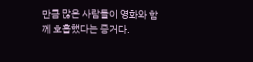만큼 많은 사람들이 영화와 함께 호흡했다는 증거다.